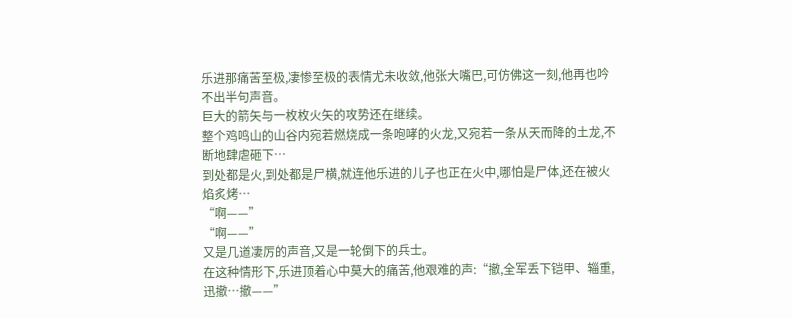乐进那痛苦至极,凄惨至极的表情尤未收敛,他张大嘴巴,可仿佛这一刻,他再也吟不出半句声音。
巨大的箭矢与一枚枚火矢的攻势还在继续。
整个鸡鸣山的山谷内宛若燃烧成一条咆哮的火龙,又宛若一条从天而降的土龙,不断地肆虐砸下…
到处都是火,到处都是尸横,就连他乐进的儿子也正在火中,哪怕是尸体,还在被火焰炙烤…
“啊——”
“啊——”
又是几道凄厉的声音,又是一轮倒下的兵士。
在这种情形下,乐进顶着心中莫大的痛苦,他艰难的声:“撤,全军丢下铠甲、辎重,迅撤…撤——”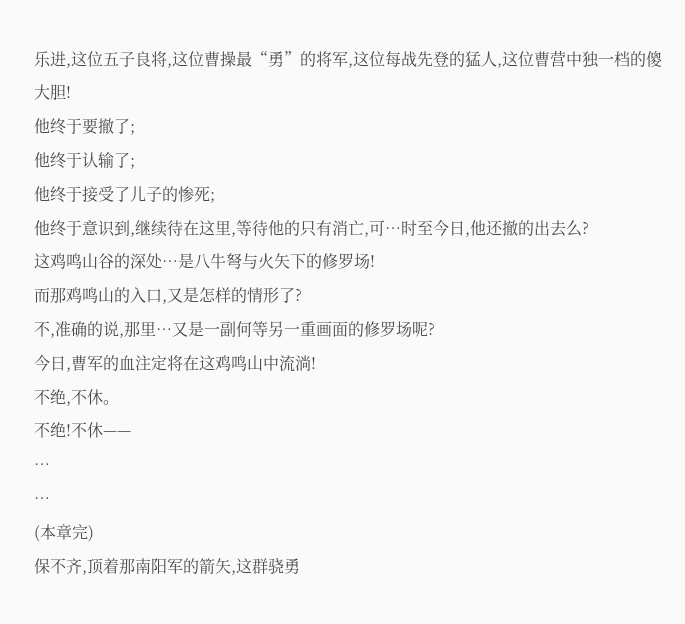乐进,这位五子良将,这位曹操最“勇”的将军,这位每战先登的猛人,这位曹营中独一档的傻大胆!
他终于要撤了;
他终于认输了;
他终于接受了儿子的惨死;
他终于意识到,继续待在这里,等待他的只有消亡,可…时至今日,他还撤的出去么?
这鸡鸣山谷的深处…是八牛弩与火矢下的修罗场!
而那鸡鸣山的入口,又是怎样的情形了?
不,准确的说,那里…又是一副何等另一重画面的修罗场呢?
今日,曹军的血注定将在这鸡鸣山中流淌!
不绝,不休。
不绝!不休——
…
…
(本章完)
保不齐,顶着那南阳军的箭矢,这群骁勇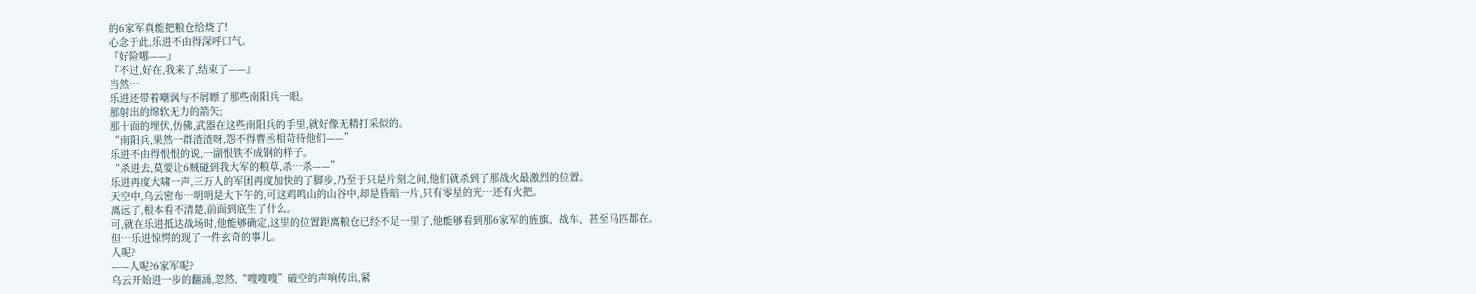的6家军真能把粮仓给烧了!
心念于此,乐进不由得深呼口气。
『好险哪——』
『不过,好在,我来了,结束了——』
当然…
乐进还带着嘲讽与不屑瞟了那些南阳兵一眼。
那射出的绵软无力的箭矢;
那十面的埋伏,仿佛,武器在这些南阳兵的手里,就好像无精打采似的。
“南阳兵,果然一群渣渣呀,怨不得曹丞相苛待他们——”
乐进不由得恨恨的说,一副恨铁不成钢的样子。
“杀进去,莫要让6贼碰到我大军的粮草,杀…杀——”
乐进再度大啸一声,三万人的军团再度加快的了脚步,乃至于只是片刻之间,他们就杀到了那战火最激烈的位置。
天空中,乌云密布…明明是大下午的,可这鸡鸣山的山谷中,却是昏暗一片,只有零星的光…还有火把。
离远了,根本看不清楚,前面到底生了什么。
可,就在乐进抵达战场时,他能够确定,这里的位置距离粮仓已经不足一里了,他能够看到那6家军的旌旗、战车、甚至马匹都在。
但…乐进惊愕的现了一件玄奇的事儿。
人呢?
——人呢?6家军呢?
乌云开始进一步的翻涌,忽然,“嗖嗖嗖”破空的声响传出,紧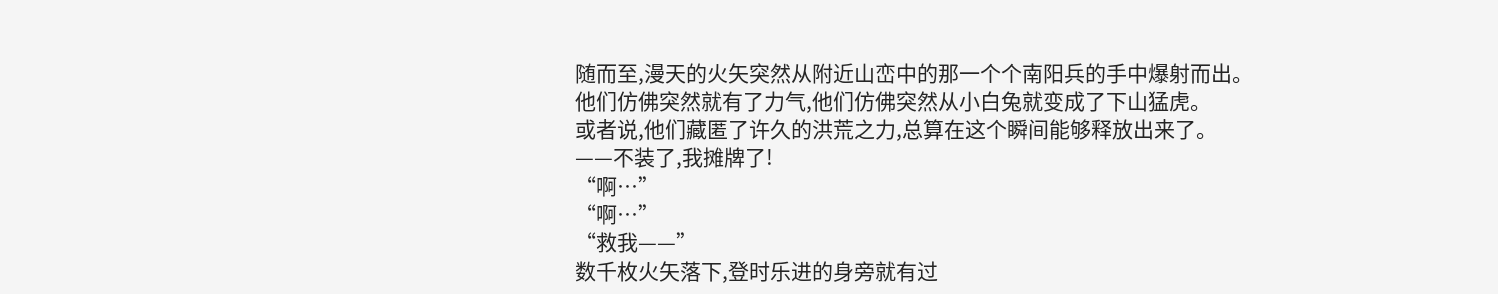随而至,漫天的火矢突然从附近山峦中的那一个个南阳兵的手中爆射而出。
他们仿佛突然就有了力气,他们仿佛突然从小白兔就变成了下山猛虎。
或者说,他们藏匿了许久的洪荒之力,总算在这个瞬间能够释放出来了。
——不装了,我摊牌了!
“啊…”
“啊…”
“救我——”
数千枚火矢落下,登时乐进的身旁就有过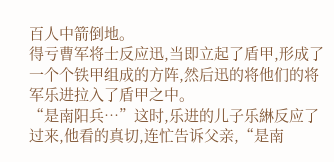百人中箭倒地。
得亏曹军将士反应迅,当即立起了盾甲,形成了一个个铁甲组成的方阵,然后迅的将他们的将军乐进拉入了盾甲之中。
“是南阳兵…”这时,乐进的儿子乐綝反应了过来,他看的真切,连忙告诉父亲,“是南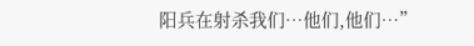阳兵在射杀我们…他们,他们…”